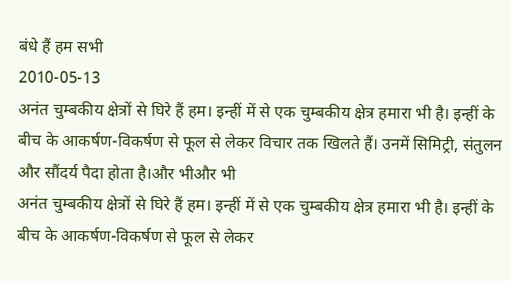बंधे हैं हम सभी
2010-05-13
अनंत चुम्बकीय क्षेत्रों से घिरे हैं हम। इन्हीं में से एक चुम्बकीय क्षेत्र हमारा भी है। इन्हीं के बीच के आकर्षण-विकर्षण से फूल से लेकर विचार तक खिलते हैं। उनमें सिमिट्री, संतुलन और सौंदर्य पैदा होता है।और भीऔर भी
अनंत चुम्बकीय क्षेत्रों से घिरे हैं हम। इन्हीं में से एक चुम्बकीय क्षेत्र हमारा भी है। इन्हीं के बीच के आकर्षण-विकर्षण से फूल से लेकर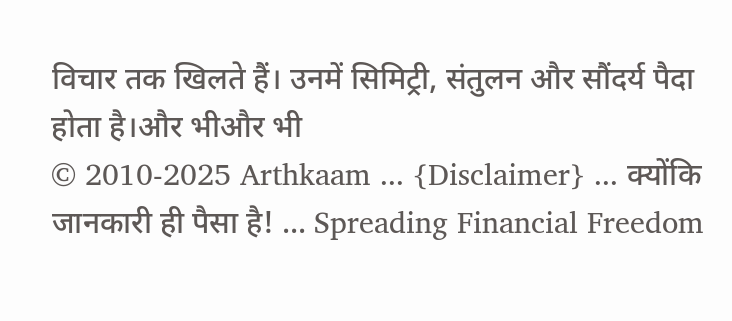विचार तक खिलते हैं। उनमें सिमिट्री, संतुलन और सौंदर्य पैदा होता है।और भीऔर भी
© 2010-2025 Arthkaam ... {Disclaimer} ... क्योंकि जानकारी ही पैसा है! ... Spreading Financial Freedom